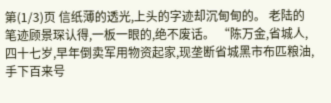第(1/3)页 信纸薄的透光,上头的字迹却沉甸甸的。 老陆的笔迹顾景琛认得,一板一眼的,绝不废话。 “陈万金,省城人,四十七岁,早年倒卖军用物资起家,现垄断省城黑市布匹粮油,手下百来号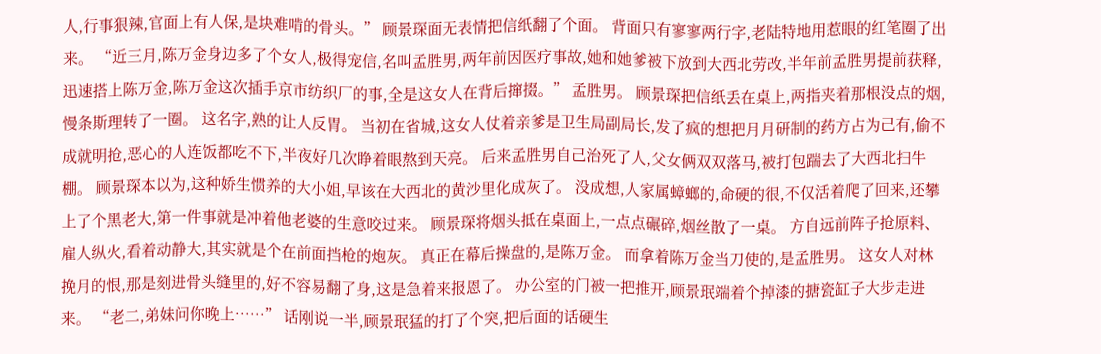人,行事狠辣,官面上有人保,是块难啃的骨头。” 顾景琛面无表情把信纸翻了个面。 背面只有寥寥两行字,老陆特地用惹眼的红笔圈了出来。 “近三月,陈万金身边多了个女人,极得宠信,名叫孟胜男,两年前因医疗事故,她和她爹被下放到大西北劳改,半年前孟胜男提前获释,迅速搭上陈万金,陈万金这次插手京市纺织厂的事,全是这女人在背后撺掇。” 孟胜男。 顾景琛把信纸丢在桌上,两指夹着那根没点的烟,慢条斯理转了一圈。 这名字,熟的让人反胃。 当初在省城,这女人仗着亲爹是卫生局副局长,发了疯的想把月月研制的药方占为己有,偷不成就明抢,恶心的人连饭都吃不下,半夜好几次睁着眼熬到天亮。 后来孟胜男自己治死了人,父女俩双双落马,被打包踹去了大西北扫牛棚。 顾景琛本以为,这种娇生惯养的大小姐,早该在大西北的黄沙里化成灰了。 没成想,人家属蟑螂的,命硬的很,不仅活着爬了回来,还攀上了个黑老大,第一件事就是冲着他老婆的生意咬过来。 顾景琛将烟头抵在桌面上,一点点碾碎,烟丝散了一桌。 方自远前阵子抢原料、雇人纵火,看着动静大,其实就是个在前面挡枪的炮灰。 真正在幕后操盘的,是陈万金。 而拿着陈万金当刀使的,是孟胜男。 这女人对林挽月的恨,那是刻进骨头缝里的,好不容易翻了身,这是急着来报恩了。 办公室的门被一把推开,顾景珉端着个掉漆的搪瓷缸子大步走进来。 “老二,弟妹问你晚上……” 话刚说一半,顾景珉猛的打了个突,把后面的话硬生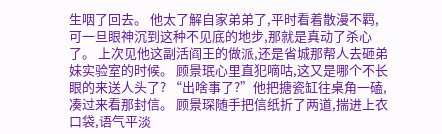生咽了回去。 他太了解自家弟弟了,平时看着散漫不羁,可一旦眼神沉到这种不见底的地步,那就是真动了杀心了。 上次见他这副活阎王的做派,还是省城那帮人去砸弟妹实验室的时候。 顾景珉心里直犯嘀咕,这又是哪个不长眼的来送人头了? “出啥事了?”他把搪瓷缸往桌角一磕,凑过来看那封信。 顾景琛随手把信纸折了两道,揣进上衣口袋,语气平淡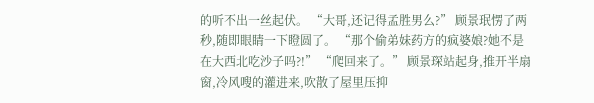的听不出一丝起伏。 “大哥,还记得孟胜男么?” 顾景珉愣了两秒,随即眼睛一下瞪圆了。 “那个偷弟妹药方的疯婆娘?她不是在大西北吃沙子吗?!” “爬回来了。” 顾景琛站起身,推开半扇窗,冷风嗖的灌进来,吹散了屋里压抑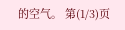的空气。 第(1/3)页